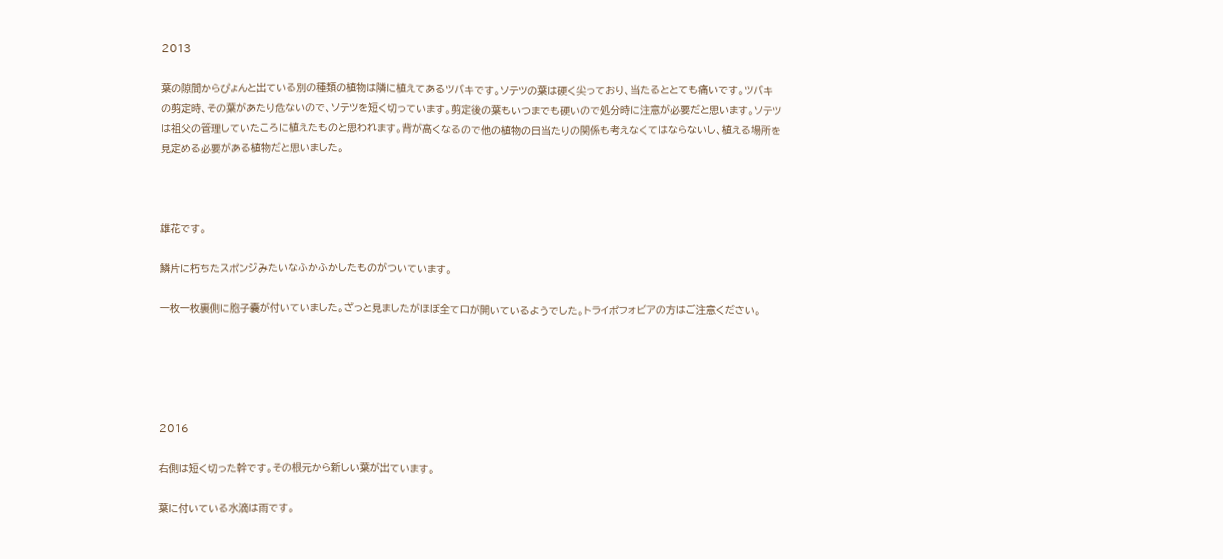2013

葉の隙間からぴょんと出ている別の種類の植物は隣に植えてあるツバキです。ソテツの葉は硬く尖っており、当たるととても痛いです。ツバキの剪定時、その葉があたり危ないので、ソテツを短く切っています。剪定後の葉もいつまでも硬いので処分時に注意が必要だと思います。ソテツは祖父の管理していたころに植えたものと思われます。背が高くなるので他の植物の日当たりの関係も考えなくてはならないし、植える場所を見定める必要がある植物だと思いました。



雄花です。

鱗片に朽ちたスポンジみたいなふかふかしたものがついています。

一枚一枚裏側に胞子嚢が付いていました。ざっと見ましたがほぼ全て口が開いているようでした。トライポフォビアの方はご注意ください。





2016

右側は短く切った幹です。その根元から新しい葉が出ています。

葉に付いている水滴は雨です。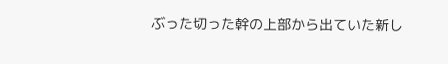ぶった切った幹の上部から出ていた新し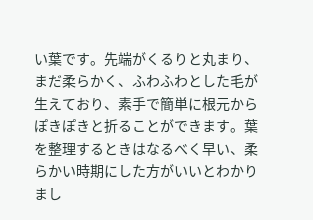い葉です。先端がくるりと丸まり、まだ柔らかく、ふわふわとした毛が生えており、素手で簡単に根元からぽきぽきと折ることができます。葉を整理するときはなるべく早い、柔らかい時期にした方がいいとわかりまし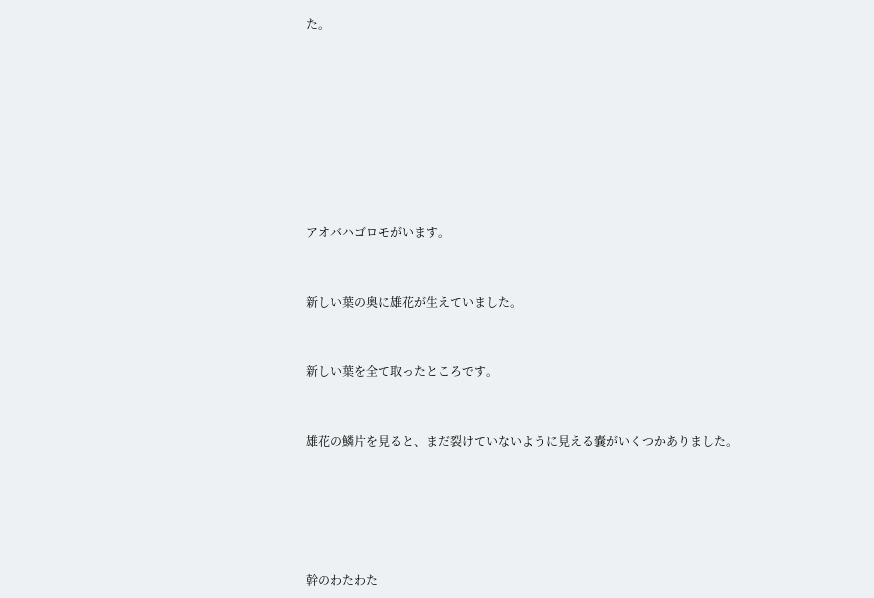た。








アオバハゴロモがいます。


新しい葉の奥に雄花が生えていました。


新しい葉を全て取ったところです。


雄花の鱗片を見ると、まだ裂けていないように見える嚢がいくつかありました。





幹のわたわた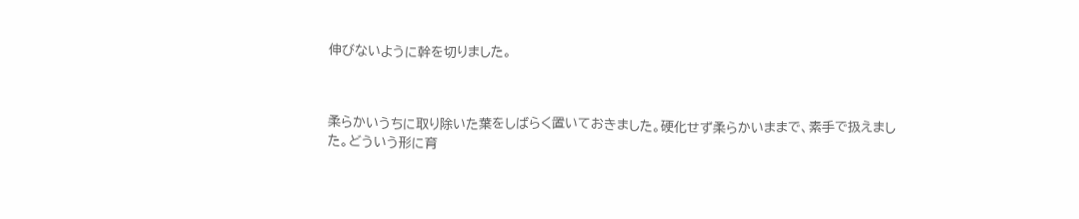伸びないように幹を切りました。



柔らかいうちに取り除いた葉をしばらく置いておきました。硬化せず柔らかいままで、素手で扱えました。どういう形に育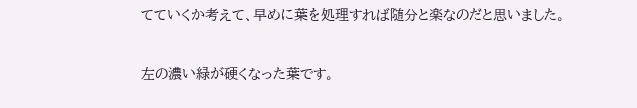てていくか考えて、早めに葉を処理すれば随分と楽なのだと思いました。


左の濃い緑が硬くなった葉です。